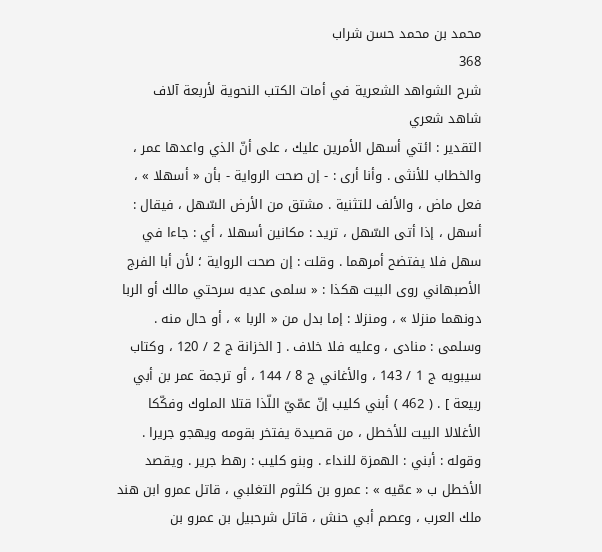محمد بن محمد حسن شراب
368
شرح الشواهد الشعرية في أمات الكتب النحوية لأربعة آلاف شاهد شعري
التقدير : ائتي أسهل الأمرين عليك ، على أنّ الذي واعدها عمر ، والخطاب للأنثى . وأنا أرى : - إن صحت الرواية - بأن « أسهلا » ، فعل ماض ، والألف للتثنية . مشتق من الأرض السّهل ، فيقال : أسهل ، إذا أتى السّهل ، تريد : مكانين أسهلا ، أي : جاءا في سهل فلا يفتضح أمرهما . وقلت : إن صحت الرواية ؛ لأن أبا الفرج الأصبهاني روى البيت هكذا : « سلمى عديه سرحتي مالك أو الربا دونهما منزلا » ، ومنزلا : إما بدل من « الربا » ، أو حال منه . وسلمى : منادى ، وعليه فلا خلاف . [ الخزانة ج 2 / 120 ، وكتاب سيبويه ج 1 / 143 ، والأغاني ج 8 / 144 ، أو ترجمة عمر بن أبي ربيعة ] . ( 462 ) أبني كليب إنّ عمّيّ اللّذا قتلا الملوك وفكّكا الأغلالا البيت للأخطل ، من قصيدة يفتخر بقومه ويهجو جريرا . وقوله : أبني : الهمزة للنداء . وبنو كليب : رهط جرير . ويقصد الأخطل ب « عمّيه » : عمرو بن كلثوم التغلبي ، قاتل عمرو ابن هند ملك العرب ، وعصم أبي حنش ، قاتل شرحبيل بن عمرو بن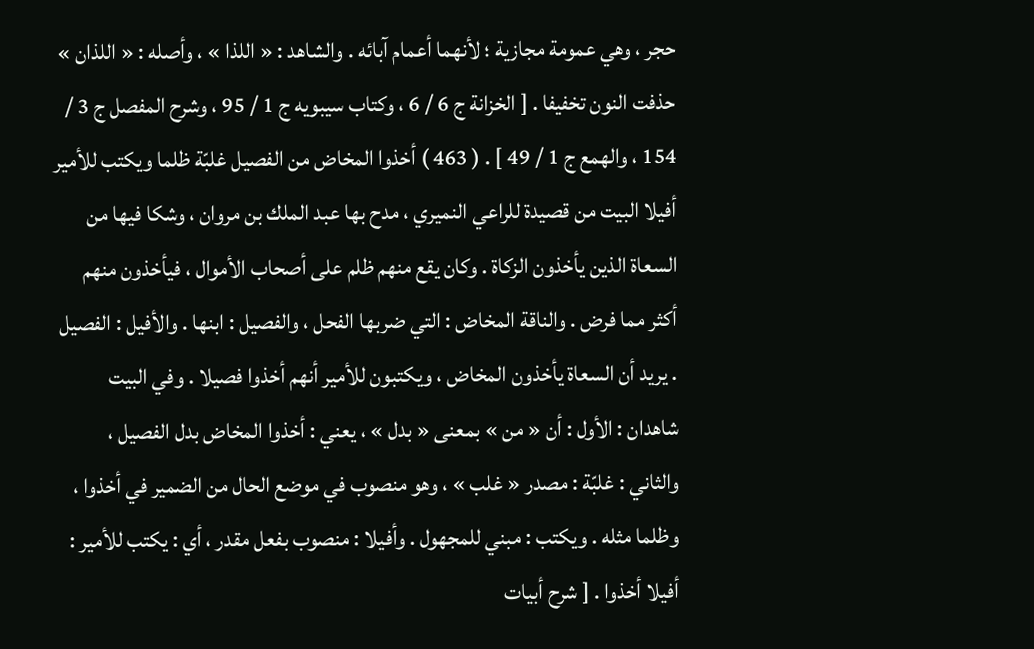حجر ، وهي عمومة مجازية ؛ لأنهما أعمام آبائه . والشاهد : « اللذا » ، وأصله : « اللذان » حذفت النون تخفيفا . [ الخزانة ج 6 / 6 ، وكتاب سيبويه ج 1 / 95 ، وشرح المفصل ج 3 / 154 ، والهمع ج 1 / 49 ] . ( 463 ) أخذوا المخاض من الفصيل غلبّة ظلما ويكتب للأمير أفيلا البيت من قصيدة للراعي النميري ، مدح بها عبد الملك بن مروان ، وشكا فيها من السعاة الذين يأخذون الزكاة . وكان يقع منهم ظلم على أصحاب الأموال ، فيأخذون منهم أكثر مما فرض . والناقة المخاض : التي ضربها الفحل ، والفصيل : ابنها . والأفيل : الفصيل . يريد أن السعاة يأخذون المخاض ، ويكتبون للأمير أنهم أخذوا فصيلا . وفي البيت شاهدان : الأول : أن « من » بمعنى « بدل » ، يعني : أخذوا المخاض بدل الفصيل ، والثاني : غلبّة : مصدر « غلب » ، وهو منصوب في موضع الحال من الضمير في أخذوا ، وظلما مثله . ويكتب : مبني للمجهول . وأفيلا : منصوب بفعل مقدر ، أي : يكتب للأمير : أفيلا أخذوا . [ شرح أبيات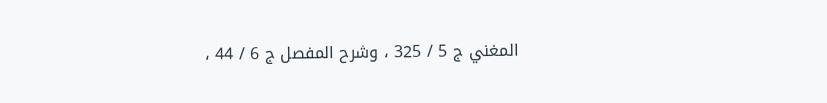المغني ج 5 / 325 ، وشرح المفصل ج 6 / 44 ،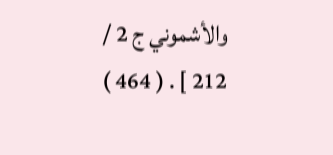والأشموني ج 2 / 212 ] . ( 464 )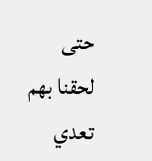حتى لحقنا بهم تعدي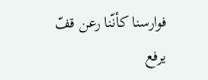فوارسنا كأنّنا رعن قفّ يرفع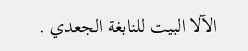الآلا البيت للنابغة الجعدي .